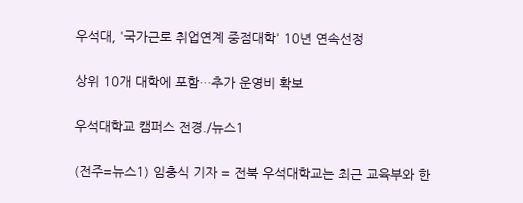우석대, '국가근로 취업연계 중점대학' 10년 연속선정

상위 10개 대학에 포함…추가 운영비 확보

우석대학교 캠퍼스 전경./뉴스1

(전주=뉴스1) 임충식 기자 = 전북 우석대학교는 최근 교육부와 한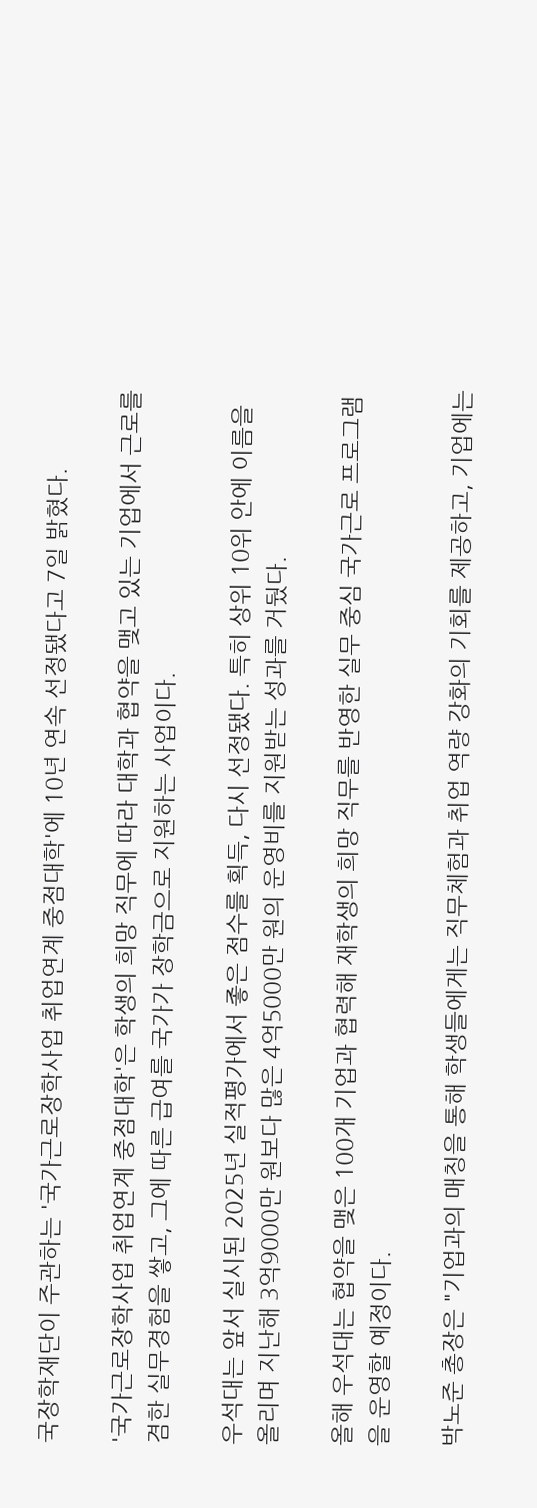국장학재단이 주관하는 '국가근로장학사업 취업연계 중점대학'에 10년 연속 선정됐다고 7일 밝혔다.

'국가근로장학사업 취업연계 중점대학'은 학생의 희망 직무에 따라 대학과 협약을 맺고 있는 기업에서 근로를 겸한 실무경험을 쌓고, 그에 따른 급여를 국가가 장학금으로 지원하는 사업이다.

우석대는 앞서 실시된 2025년 실적평가에서 좋은 점수를 획득, 다시 선정됐다. 특히 상위 10위 안에 이름을 올리며 지난해 3억9000만 원보다 많은 4억5000만 원의 운영비를 지원받는 성과를 거뒀다.

올해 우석대는 협약을 맺은 100개 기업과 협력해 재학생의 희망 직무를 반영한 실무 중심 국가근로 프로그램을 운영할 예정이다.

박노준 총장은 "기업과의 매칭을 통해 학생들에게는 직무체험과 취업 역량 강화의 기회를 제공하고, 기업에는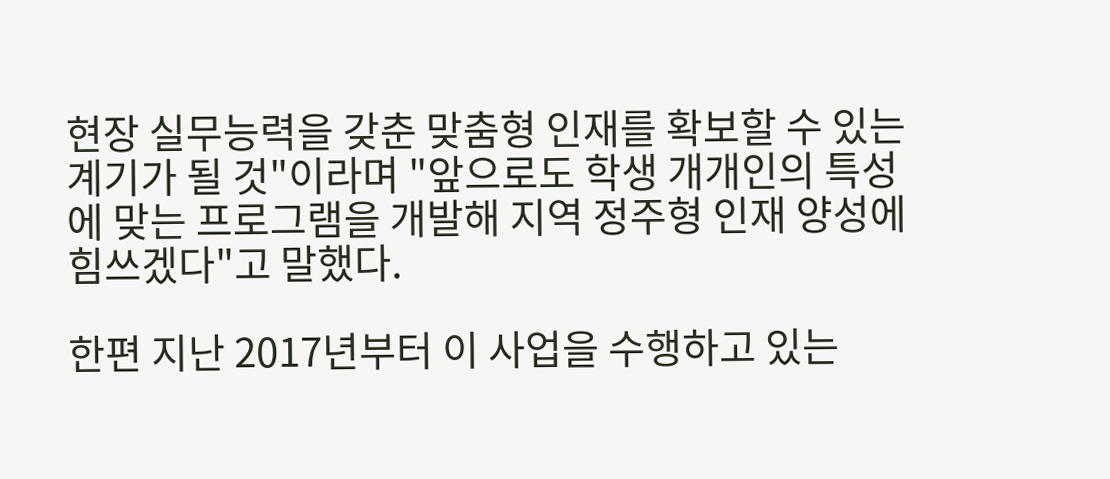현장 실무능력을 갖춘 맞춤형 인재를 확보할 수 있는 계기가 될 것"이라며 "앞으로도 학생 개개인의 특성에 맞는 프로그램을 개발해 지역 정주형 인재 양성에 힘쓰겠다"고 말했다.

한편 지난 2017년부터 이 사업을 수행하고 있는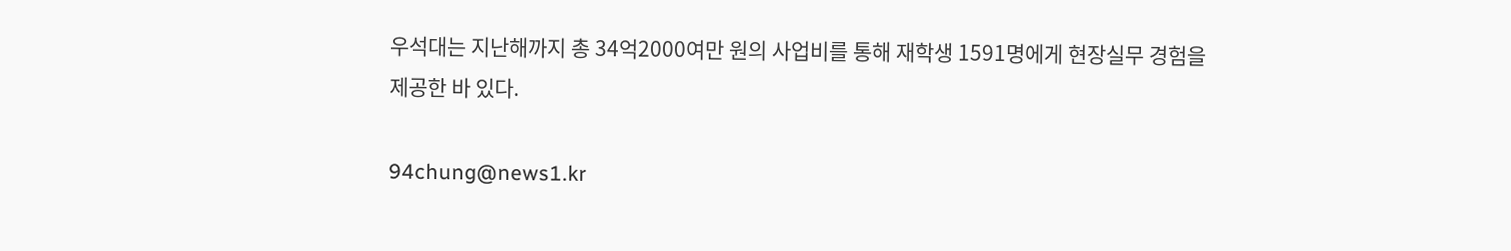우석대는 지난해까지 총 34억2000여만 원의 사업비를 통해 재학생 1591명에게 현장실무 경험을 제공한 바 있다.

94chung@news1.kr